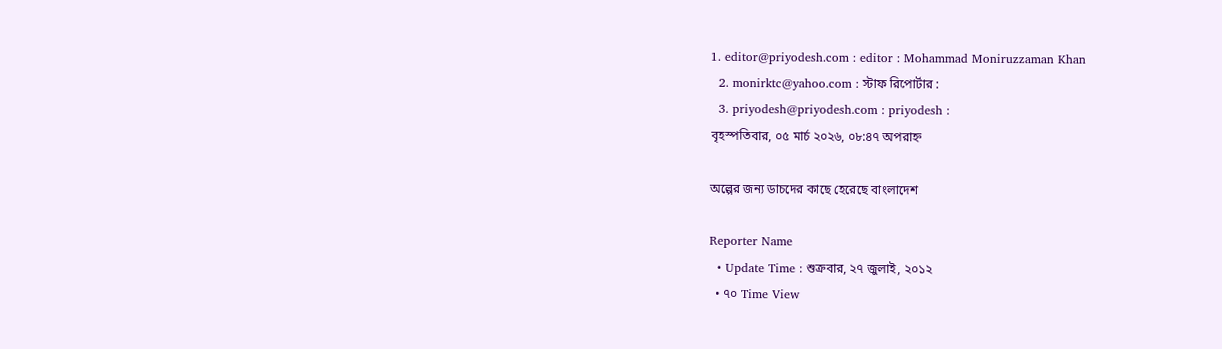1. editor@priyodesh.com : editor : Mohammad Moniruzzaman Khan
  2. monirktc@yahoo.com : স্টাফ রিপোর্টার :
  3. priyodesh@priyodesh.com : priyodesh :
বৃহস্পতিবার, ০৫ মার্চ ২০২৬, ০৮:৪৭ অপরাহ্ন

অল্পের জন্য ডাচদের কাছে হেরেছে বাংলাদেশ

Reporter Name
  • Update Time : শুক্রবার, ২৭ জুলাই, ২০১২
  • ৭০ Time View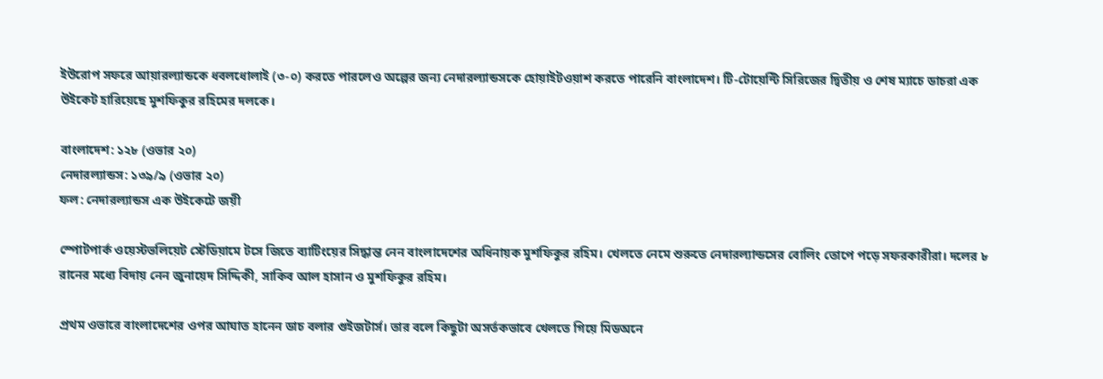ইউরোপ সফরে আয়ারল্যান্ডকে ধবলধোলাই (৩-০) করতে পারলেও অল্পের জন্য নেদারল্যান্ডসকে হোয়াইটওয়াশ করতে পারেনি বাংলাদেশ। টি-টোয়েন্টি সিরিজের দ্বিতীয় ও শেষ ম্যাচে ডাচরা এক উইকেট হারিয়েছে মুশফিকুর রহিমের দলকে।

বাংলাদেশ: ১২৮ (ওভার ২০)
নেদারল্যান্ডস: ১৩৯/৯ (ওভার ২০)
ফল: নেদারল্যান্ডস এক উইকেটে জয়ী

স্পোটপার্ক ওয়েস্টভলিয়েট স্টেডিয়ামে টসে জিতে ব্যাটিংয়ের সিদ্ধান্ত নেন বাংলাদেশের অধিনায়ক মুশফিকুর রহিম। খেলতে নেমে শুরুতে নেদারল্যান্ডসের বোলিং তোপে পড়ে সফরকারীরা। দলের ৮ রানের মধ্যে বিদায় নেন জুনায়েদ সিদ্দিকী, সাকিব আল হাসান ও মুশফিকুর রহিম।

প্রথম ওভারে বাংলাদেশের ওপর আঘাত হানেন ডাচ বলার গুইজটার্স। তার বলে কিছুটা অসর্তকভাবে খেলতে গিয়ে মিডঅনে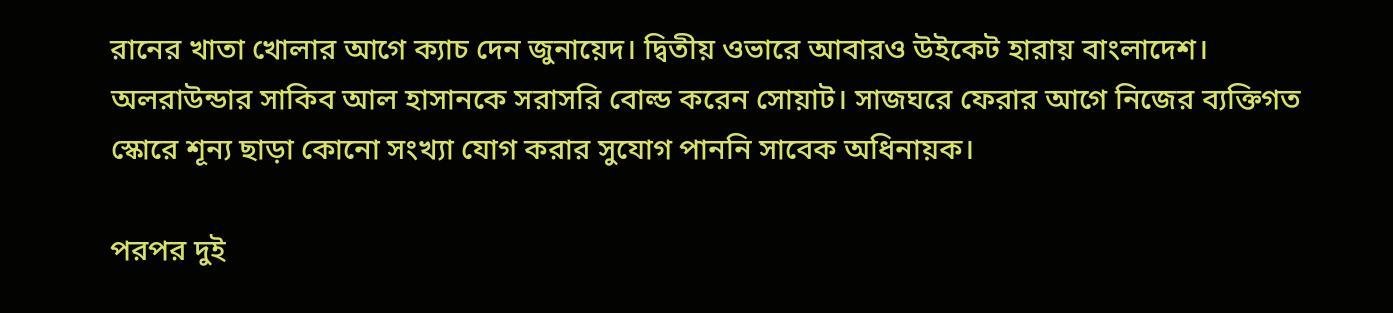রানের খাতা খোলার আগে ক্যাচ দেন জুনায়েদ। দ্বিতীয় ওভারে আবারও উইকেট হারায় বাংলাদেশ। অলরাউন্ডার সাকিব আল হাসানকে সরাসরি বোল্ড করেন সোয়াট। সাজঘরে ফেরার আগে নিজের ব্যক্তিগত স্কোরে শূন্য ছাড়া কোনো সংখ্যা যোগ করার সুযোগ পাননি সাবেক অধিনায়ক।

পরপর দুই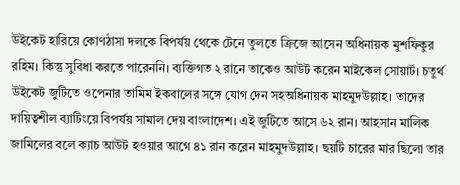উইকেট হারিয়ে কোণঠাসা দলকে বিপর্যয় থেকে টেনে তুলতে ক্রিজে আসেন অধিনায়ক মুশফিকুর রহিম। কিন্তু সুবিধা করতে পারেননি। ব্যক্তিগত ২ রানে তাকেও আউট করেন মাইকেল সোয়ার্ট। চতুর্থ উইকেট জুটিতে ওপেনার তামিম ইকবালের সঙ্গে যোগ দেন সহঅধিনায়ক মাহমুদউল্লাহ। তাদের দায়িত্বশীল ব্যাটিংয়ে বিপর্যয় সামাল দেয় বাংলাদেশ। এই জুটিতে আসে ৬২ রান। আহসান মালিক জামিলের বলে ক্যাচ আউট হওয়ার আগে ৪১ রান করেন মাহমুদউল্লাহ। ছয়টি চারের মার ছিলো তার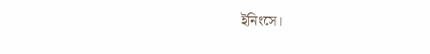ইনিংসে।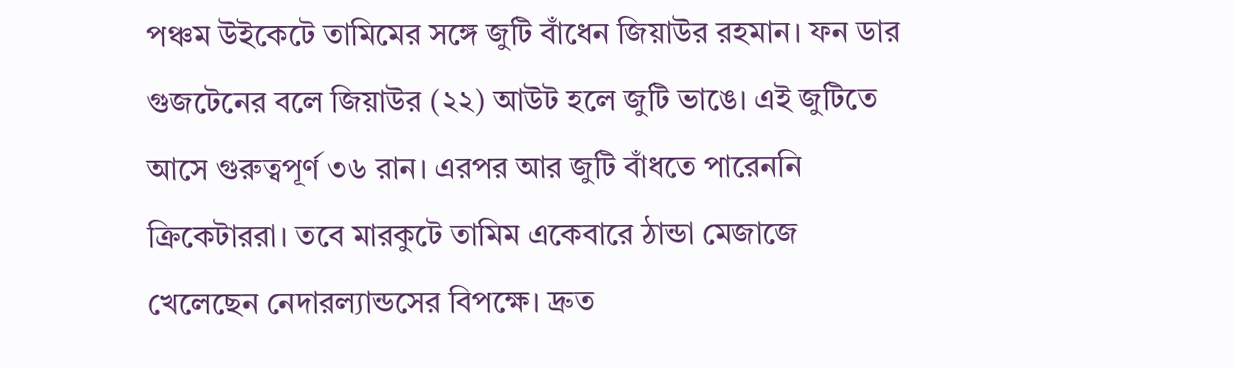পঞ্চম উইকেটে তামিমের সঙ্গে জুটি বাঁধেন জিয়াউর রহমান। ফন ডার গুজটেনের বলে জিয়াউর (২২) আউট হলে জুটি ভাঙে। এই জুটিতে আসে গুরুত্বপূর্ণ ৩৬ রান। এরপর আর জুটি বাঁধতে পারেননি ক্রিকেটাররা। তবে মারকুটে তামিম একেবারে ঠান্ডা মেজাজে খেলেছেন নেদারল্যান্ডসের বিপক্ষে। দ্রুত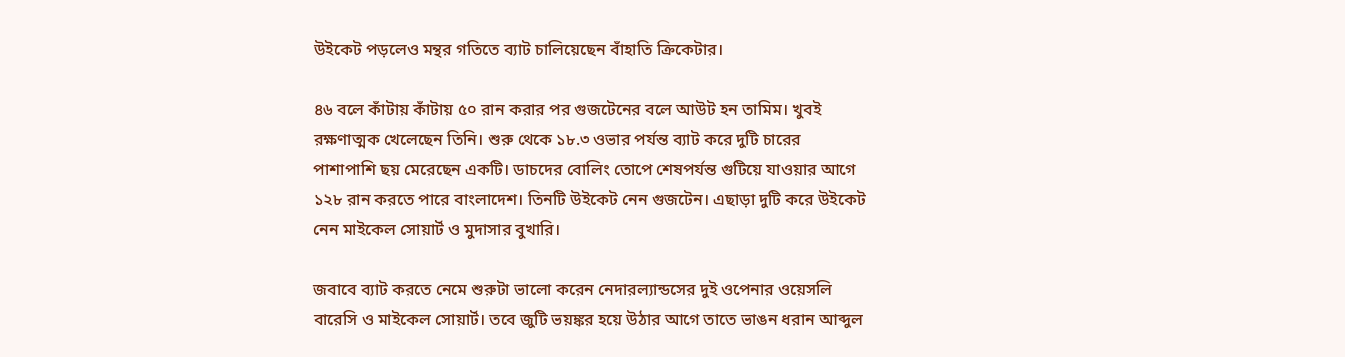উইকেট পড়লেও মন্থর গতিতে ব্যাট চালিয়েছেন বাঁহাতি ক্রিকেটার।

৪৬ বলে কাঁটায় কাঁটায় ৫০ রান করার পর গুজটেনের বলে আউট হন তামিম। খুবই রক্ষণাত্মক খেলেছেন তিনি। শুরু থেকে ১৮.৩ ওভার পর্যন্ত ব্যাট করে দুটি চারের পাশাপাশি ছয় মেরেছেন একটি। ডাচদের বোলিং তোপে শেষপর্যন্ত গুটিয়ে যাওয়ার আগে ১২৮ রান করতে পারে বাংলাদেশ। তিনটি উইকেট নেন গুজটেন। এছাড়া দুটি করে উইকেট নেন মাইকেল সোয়ার্ট ও মুদাসার বুখারি।

জবাবে ব্যাট করতে নেমে শুরুটা ভালো করেন নেদারল্যান্ডসের দুই ওপেনার ওয়েসলি বারেসি ও মাইকেল সোয়ার্ট। তবে জুটি ভয়ঙ্কর হয়ে উঠার আগে তাতে ভাঙন ধরান আব্দুল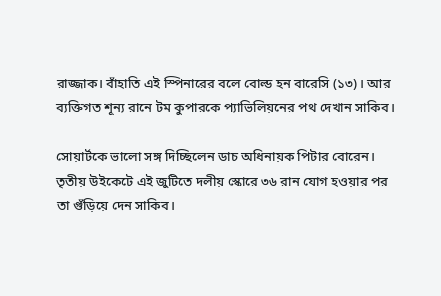রাজ্জাক। বাঁহাতি এই স্পিনারের বলে বোল্ড হন বারেসি (১৩)। আর ব্যক্তিগত শূন্য রানে টম কুপারকে প্যাভিলিয়নের পথ দেখান সাকিব।

সোয়ার্টকে ভালো সঙ্গ দিচ্ছিলেন ডাচ অধিনায়ক পিটার বোরেন। তৃতীয় উইকেটে এই জুটিতে দলীয় স্কোরে ৩৬ রান যোগ হওয়ার পর তা গুঁড়িয়ে দেন সাকিব।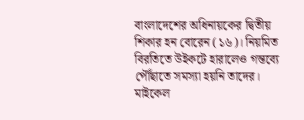বাংলাদেশের অধিনায়কের দ্বিতীয় শিকার হন বোরেন (১৬)। নিয়মিত বিরতিতে উইকটে হারালেও গন্তব্যে পৌঁছাতে সমস্যা হয়নি তাদের। মাইকেল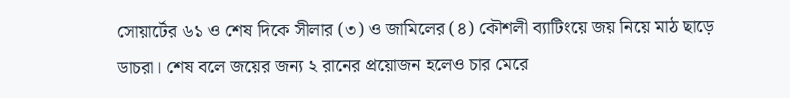সোয়ার্টের ৬১ ও শেষ দিকে সীলার (৩) ও জামিলের (৪) কৌশলী ব্যাটিংয়ে জয় নিয়ে মাঠ ছাড়ে ডাচরা। শেষ বলে জয়ের জন্য ২ রানের প্রয়োজন হলেও চার মেরে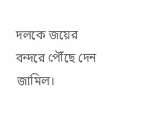দলকে জয়ের বন্দরে পৌঁছে দেন জামিল।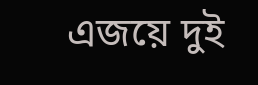এজয়ে দুই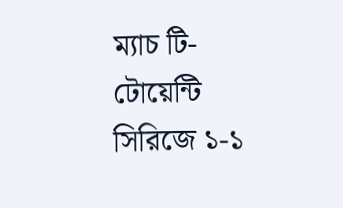ম্যাচ টি-টোয়েন্টি সিরিজে ১-১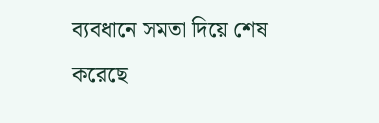ব্যবধানে সমতা দিয়ে শেষ করেছে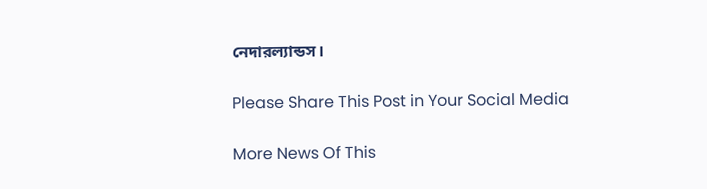নেদারল্যান্ডস।

Please Share This Post in Your Social Media

More News Of This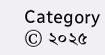Category
© ২০২৫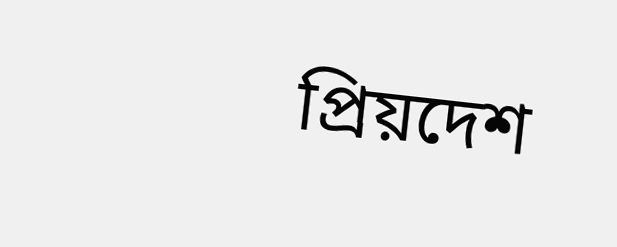প্রিয়দেশ